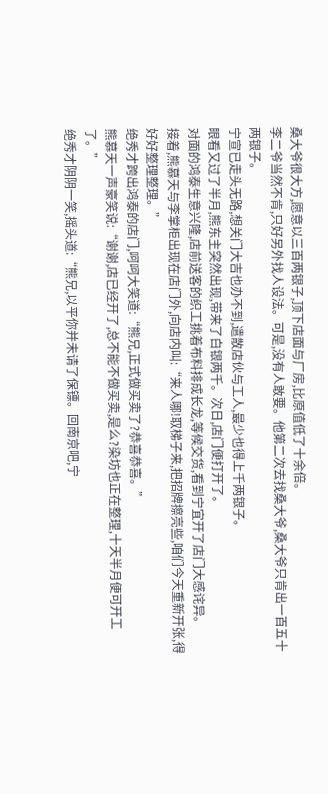桑大爷很大方,愿意以三百两银子,顶下店面与厂房,比原值低了十余倍。
李二爷当然不肯,只好另外找人设法。可是,没有人敢要。他第二次去找桑大爷,桑大爷只肯出一百五十两银子。
宁宣已走头无路,想关门大吉也办不到,遣散店伙与工人,最少也得上千两银子。
眼看又过了半月,熊东主突然出现,带来了白银两千。次日,店门便打开了。
对面的鸿泰生意兴隆,店前送客的织工挑着布料排成长龙,等候交货,看到宁宜开了店门大感诧异。
接着,熊慕天与李掌柜出现在店门外,向店内叫:“来人哪!取梯子来,把招牌擦亮些,咱们今天重新开张,得好好整理整理。”
绝秀才跨出鸿泰的店门,呵呵大笑道:“熊兄,正式做买卖了?恭喜恭喜。”
熊慕天一声豪笑说:“谢谢,店已经开了,总不能不做买卖,是么?染坊也正在整理,十天半月便可开工了。”
绝秀才阴阴一笑,摇头道:“熊兄,以平你并未请了保镖。回南京吧,宁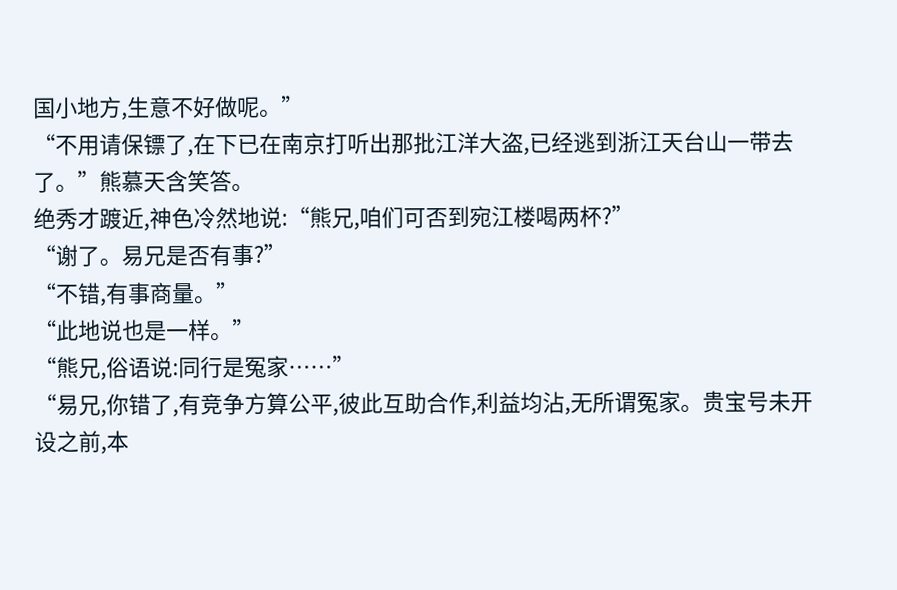国小地方,生意不好做呢。”
“不用请保镖了,在下已在南京打听出那批江洋大盗,已经逃到浙江天台山一带去了。”熊慕天含笑答。
绝秀才踱近,神色冷然地说:“熊兄,咱们可否到宛江楼喝两杯?”
“谢了。易兄是否有事?”
“不错,有事商量。”
“此地说也是一样。”
“熊兄,俗语说:同行是冤家……”
“易兄,你错了,有竞争方算公平,彼此互助合作,利益均沾,无所谓冤家。贵宝号未开设之前,本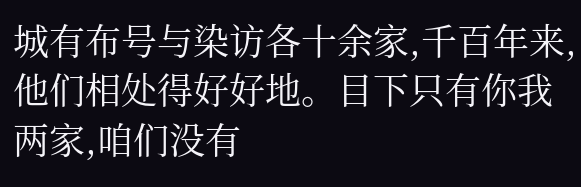城有布号与染访各十余家,千百年来,他们相处得好好地。目下只有你我两家,咱们没有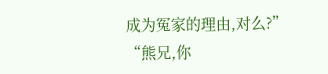成为冤家的理由,对么?”
“熊兄,你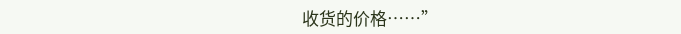收货的价格……”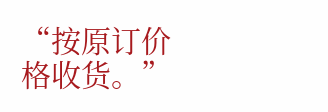“按原订价格收货。”